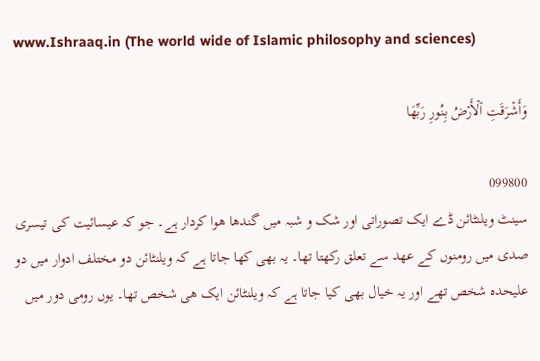www.Ishraaq.in (The world wide of Islamic philosophy and sciences)

وَأَشۡرَقَتِ ٱلۡأَرۡضُ بِنُورِ رَبِّهَا

099800
سینٹ ویلنٹائن ڈے ایک تصوراتی اور شک و شبہ میں گندھا ھوا کردار ہے۔ جو کہ عیسائیت کی تیسری صدی میں رومنوں کے عھد سے تعلق رکھتا تھا۔ یہ بھی کھا جاتا ہے کہ ویلنٹائن دو مختلف ادوار میں دو علیحدہ شخص تھے اور یہ خیال بھی کیا جاتا ہے کہ ویلنٹائن ایک ھی شخص تھا۔ یوں رومی دور میں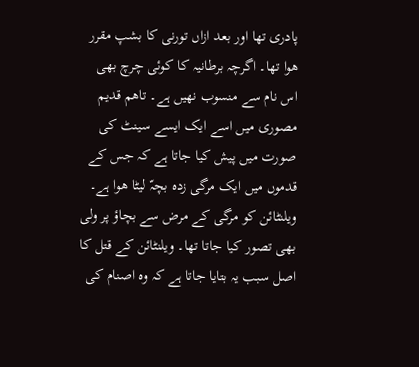پادری تھا اور بعد ازاں تورنی کا بشپ مقرر ھوا تھا۔ اگرچہ برطانیہ کا کوئی چرچ بھی اس نام سے منسوب نھیں ہے۔ تاھم قدیم مصوری میں اسے ایک ایسے سینٹ کی صورت میں پیش کیا جاتا ہے کہ جس کے قدموں میں ایک مرگی زدہ بچہّ لیٹا ھوا ہے۔ ویلنٹائن کو مرگی کے مرض سے بچاؤ پر ولی بھی تصور کیا جاتا تھا۔ ویلنٹائن کے قتل کا اصل سبب یہ بتایا جاتا ہے کہ وہ اصنام کی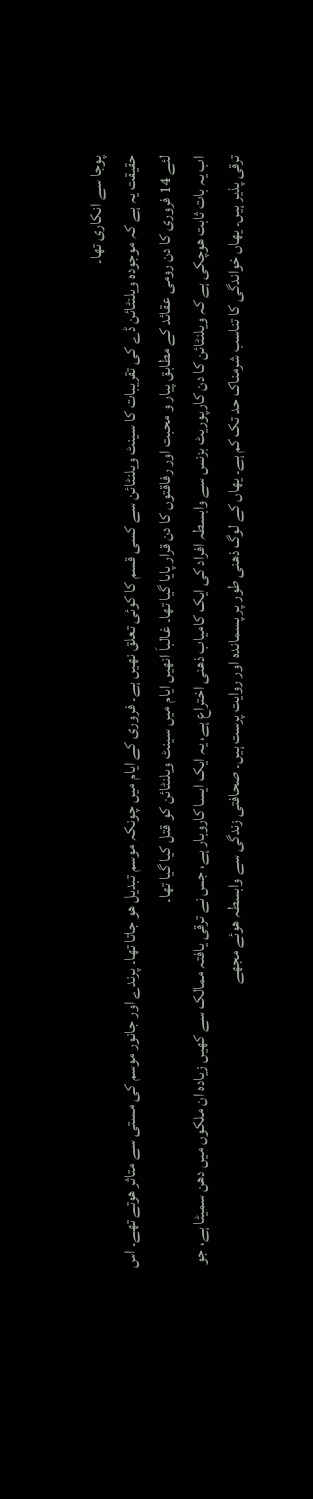پوجا سے انکاری تھا۔
حقیقت یہ ہے کہ موجودہ ویلنٹائن ڈے کی تقریبات کا سینٹ ویلنٹائن سے کسی قسم کا کوئی تعلق نھیں ہے۔ فروری کے ایام میں چونکہ موسم تبدیل ھو جاتا تھا۔ پرندے اور جانور موسم کی مستی سے متاثر ھوتے تھے۔ اس لئے 14 فروری کا دن رومی عقائد کے مطابق پیار و محبت اور رفاقتوں کا دن قرار پایا گیا تھا۔ غالباَ انھیں ایام میں سینٹ ویلنٹائن کو قتل کیا گیا تھا۔
اب یہ بات ثابت ھوچکی ہے کہ ویلنٹائن کا دن کارپوریٹ بزنس سے وابسطہ افراد کی ایک کامیاب ذھنی اختراع ہے، یہ ایک ایسا کاروبار ہے، جس نے ترقی یافتہ ممالک سے کھیں زیادہ ان ملکوں میں دھن سمیٹا ہے، جو ترقی پذیر ہیں۔ یھاں خواندگی کا تناسب شرمناک حد تک کم ہے۔ یھاں کے لوگ ذھنی طور پر پسماندہ اور روایت پرست ہیں۔ صحافتی زندگی سے وابسطہ ھوئے مجھے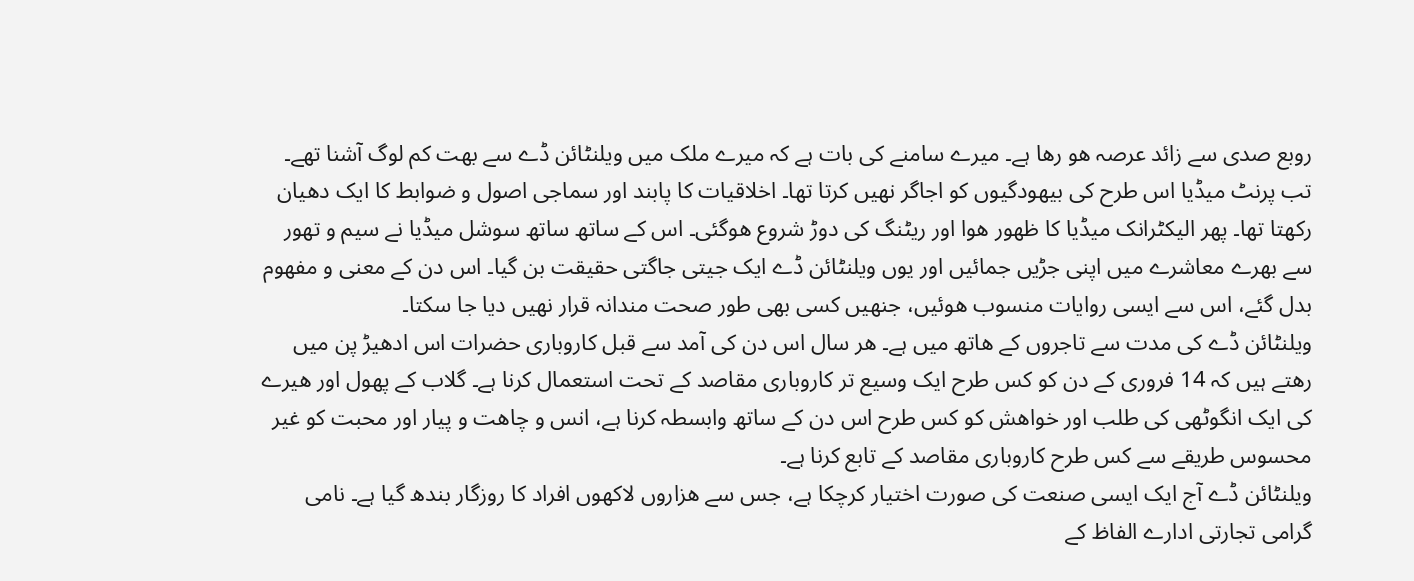روبع صدی سے زائد عرصہ ھو رھا ہے۔ میرے سامنے کی بات ہے کہ میرے ملک میں ویلنٹائن ڈے سے بھت کم لوگ آشنا تھے۔ تب پرنٹ میڈیا اس طرح کی بیھودگیوں کو اجاگر نھیں کرتا تھا۔ اخلاقیات کا پابند اور سماجی اصول و ضوابط کا ایک دھیان رکھتا تھا۔ پھر الیکٹرانک میڈیا کا ظھور ھوا اور ریٹنگ کی دوڑ شروع ھوگئی۔ اس کے ساتھ ساتھ سوشل میڈیا نے سیم و تھور سے بھرے معاشرے میں اپنی جڑیں جمائیں اور یوں ویلنٹائن ڈے ایک جیتی جاگتی حقیقت بن گیا۔ اس دن کے معنی و مفھوم بدل گئے، اس سے ایسی روایات منسوب ھوئیں، جنھیں کسی بھی طور صحت مندانہ قرار نھیں دیا جا سکتا۔
ویلنٹائن ڈے کی مدت سے تاجروں کے ھاتھ میں ہے۔ ھر سال اس دن کی آمد سے قبل کاروباری حضرات اس ادھیڑ پن میں رھتے ہیں کہ 14 فروری کے دن کو کس طرح ایک وسیع تر کاروباری مقاصد کے تحت استعمال کرنا ہے۔ گلاب کے پھول اور ھیرے کی ایک انگوٹھی کی طلب اور خواھش کو کس طرح اس دن کے ساتھ وابسطہ کرنا ہے، انس و چاھت و پیار اور محبت کو غیر محسوس طریقے سے کس طرح کاروباری مقاصد کے تابع کرنا ہے۔
ویلنٹائن ڈے آج ایک ایسی صنعت کی صورت اختیار کرچکا ہے، جس سے ھزاروں لاکھوں افراد کا روزگار بندھ گیا ہے۔ نامی گرامی تجارتی ادارے الفاظ کے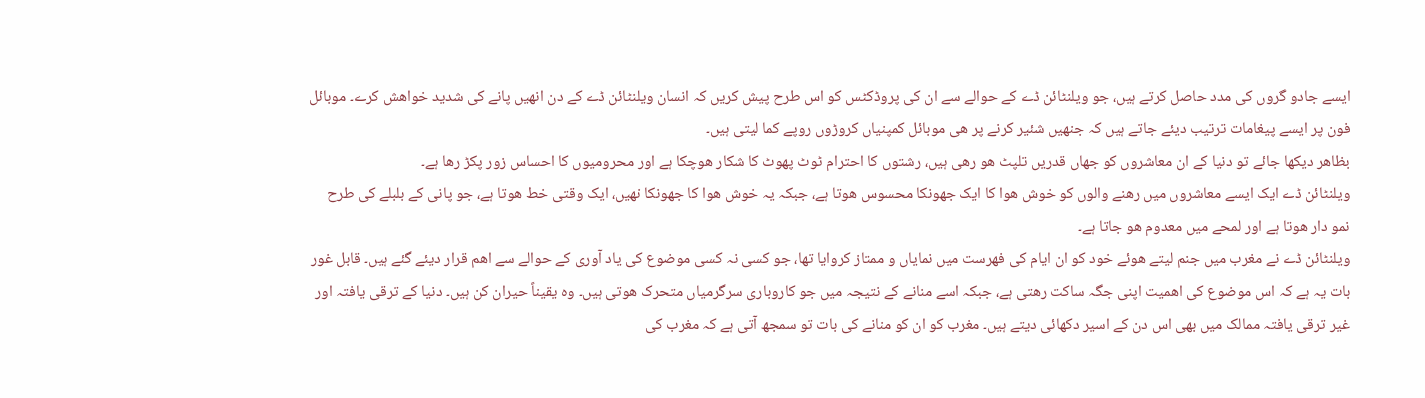ایسے جادو گروں کی مدد حاصل کرتے ہیں، جو ویلنٹائن ڈے کے حوالے سے ان کی پروڈکٹس کو اس طرح پیش کریں کہ انسان ویلنٹائن ڈے کے دن انھیں پانے کی شدید خواھش کرے۔ موبائل فون پر ایسے پیغامات ترتیب دیئے جاتے ہیں کہ جنھیں شئیر کرنے پر ھی موبائل کمپنیاں کروڑوں روپے کما لیتی ہیں۔
بظاھر دیکھا جائے تو دنیا کے ان معاشروں کو جھاں قدریں تلپٹ ھو رھی ہیں، رشتوں کا احترام ٹوٹ پھوٹ کا شکار ھوچکا ہے اور محرومیوں کا احساس زور پکڑ رھا ہے۔
ویلنٹائن ڈے ایک ایسے معاشروں میں رھنے والوں کو خوش ھوا کا ایک جھونکا محسوس ھوتا ہے، جبکہ یہ خوش ھوا کا جھونکا نھیں، ایک وقتی خط ھوتا ہے، جو پانی کے بلبلے کی طرح نمو دار ھوتا ہے اور لمحے میں معدوم ھو جاتا ہے۔
ویلنٹائن ڈے نے مغرب میں جنم لیتے ھوئے خود کو ان ایام کی فھرست میں نمایاں و ممتاز کروایا تھا، جو کسی نہ کسی موضوع کی یاد آوری کے حوالے سے اھم قرار دیئے گئے ہیں۔ قابل غور بات یہ ہے کہ اس موضوع کی اھمیت اپنی جگہ ساکت رھتی ہے، جبکہ اسے منانے کے نتیجہ میں جو کاروباری سرگرمیاں متحرک ھوتی ہیں۔ وہ یقیناً حیران کن ہیں۔ دنیا کے ترقی یافتہ اور غیر ترقی یافتہ ممالک میں بھی اس دن کے اسیر دکھائی دیتے ہیں۔ مغرب کو ان کو منانے کی بات تو سمجھ آتی ہے کہ مغرب کی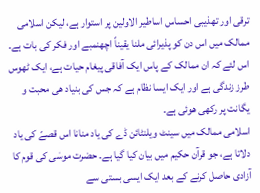ترقی اور تھذیبی احساس اساطیر الاولین پر استوار ہے، لیکن اسلامی ممالک میں اس دن کو پذیرائی ملنا یقیناً اچھنمبے اور فکر کی بات ہے۔ اس لئے کہ ان ممالک کے پاس ایک آفاقی پیغام حیات ہے، ایک ٹھوس طرز زندگی ہے اور ایک ایسا نظام ہے کہ جس کی بنیاد ھی محبت و یگانت پر رکھی ھوئی ہے۔
اسلامی ممالک میں سینٹ ویلنٹائن ڈے کی یاد منانا اس قصےّ کی یاد دلاتا ہے، جو قرآن حکیم میں بیان کیا گیا ہے۔ حضرت موسٰی کی قوم کا آزادی حاصل کرنے کے بعد ایک ایسی بستی سے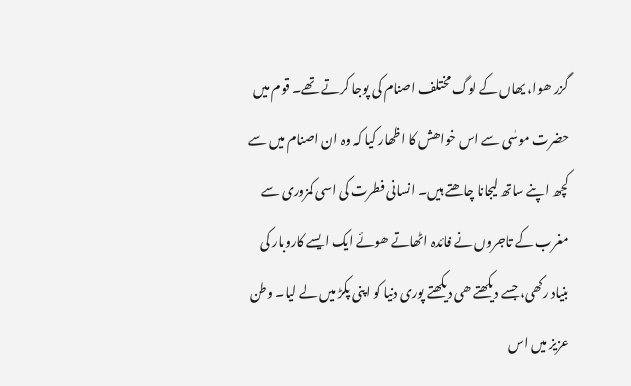گزر ھوا، یھاں کے لوگ مختلف اصنام کی پوجا کرتے تھے۔ قوم میں حضرت موسٰی سے اس خواھش کا اظھار کیا کہ وہ ان اصنام میں سے کچھ اپنے ساتھ لیجانا چاھتے ہیں۔ انسانی فطرت کی اسی کمزوری سے مغرب کے تاجروں نے فائدہ اٹھاتے ھوئے ایک ایسے کاروبار کی بنیاد رکھی، جسے دیکھتے ھی دیکھتے پوری دنیا کو اپنی پکڑ میں لے لیا۔ وطن عزیز میں اس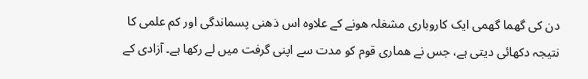دن کی گھما گھمی ایک کاروباری مشغلہ ھونے کے علاوہ اس ذھنی پسماندگی اور کم علمی کا نتیجہ دکھائی دیتی ہے، جس نے ھماری قوم کو مدت سے اپنی گرفت میں لے رکھا ہے۔ آزادی کے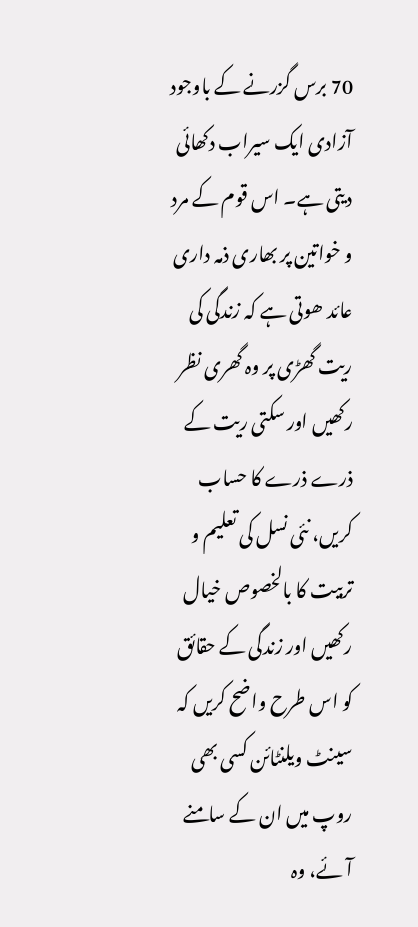70 برس گزرنے کے باوجود آزادی ایک سیراب دکھائی دیتی ہے۔ اس قوم کے مرد و خواتین پر بھاری ذمہ داری عائد ھوتی ہے کہ زندگی کی ریت گھڑی پر وہ گھری نظر رکھیں اور سکتی ریت کے ذرے ذرے کا حساب کریں، نئی نسل کی تعلیم و تربیت کا بالخصوص خیال رکھیں اور زندگی کے حقائق کو اس طرح واضح کریں کہ سینٹ ویلنٹائن کسی بھی روپ میں ان کے سامنے آئے، وہ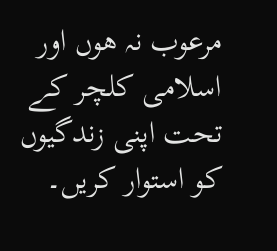مرعوب نہ ھوں اور اسلامی کلچر کے تحت اپنی زندگیوں کو استوار کریں۔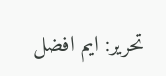تحریر: ایم افضل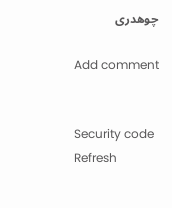چوھدری

Add comment


Security code
Refresh